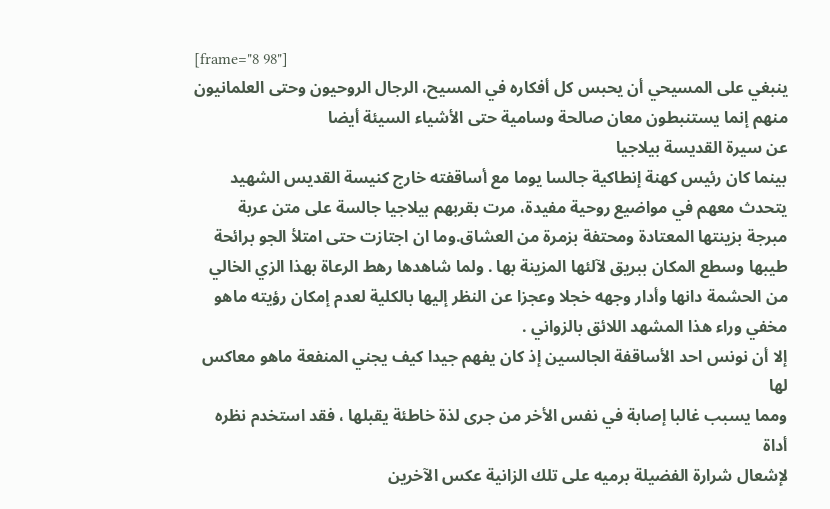[frame="8 98"]
ينبغي على المسيحي أن يحبس كل أفكاره في المسيح، الرجال الروحيون وحتى العلمانيون منهم إنما يستنبطون معان صالحة وسامية حتى الأشياء السيئة أيضا
عن سيرة القديسة بيلاجيا
بينما كان رئيس كهنة إنطاكية جالسا يوما مع أساقفته خارج كنيسة القديس الشهيد
يتحدث معهم في مواضيع روحية مفيدة، مرت بقربهم بيلاجيا جالسة على متن عربة
مبرجة بزينتها المعتادة ومحتفة بزمرة من العشاق.وما ان اجتازت حتى امتلأ الجو برائحة
طيبها وسطع المكان ببريق لآلئها المزينة بها . ولما شاهدها رهط الرعاة بهذا الزي الخالي
من الحشمة دانها وأدار وجهه خجلا وعجزا عن النظر إليها بالكلية لعدم إمكان رؤيته ماهو
مخفي وراء هذا المشهد اللائق بالزواني .
إلا أن نونس احد الأساقفة الجالسين إذ كان يفهم جيدا كيف يجني المنفعة ماهو معاكس لها
ومما يسبب غالبا إصابة في نفس الأخر من جرى لذة خاطئة يقبلها ، فقد استخدم نظره أداة
لإشعال شرارة الفضيلة برميه على تلك الزانية عكس الآخرين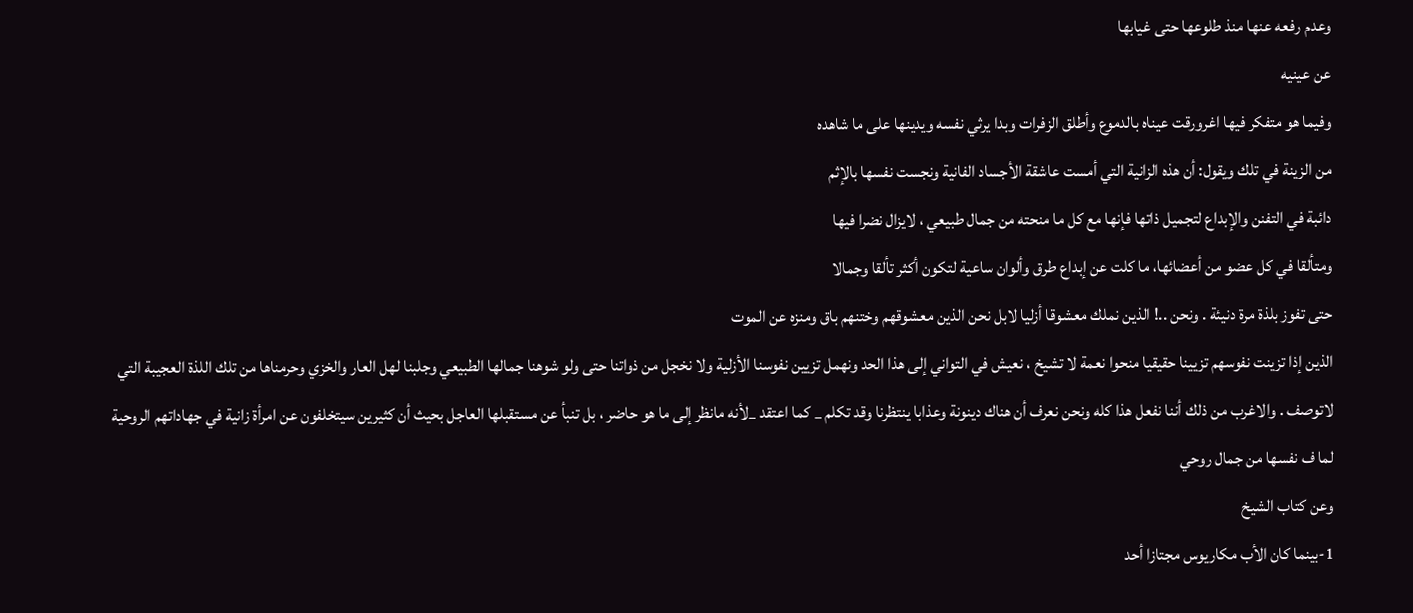وعدم رفعه عنها منذ طلوعها حتى غيابها
عن عينيه
وفيما هو متفكر فيها اغرورقت عيناه بالدموع وأطلق الزفرات وبدا يرثي نفسه ويدينها على ما شاهده
من الزينة في تلك ويقول: أن هذه الزانية التي أمست عاشقة الأجساد الفانية ونجست نفسها بالإثم
دائبة في التفنن والإبداع لتجميل ذاتها فإنها مع كل ما منحته من جمال طبيعي ، لايزال نضرا فيها
ومتألقا في كل عضو من أعضائها، ما كلت عن إبداع طرق وألوان ساعية لتكون أكثر تألقا وجمالا
حتى تفوز بلذة مرة دنيئة . ونحن ..! الذين نملك معشوقا أزليا لابل نحن الذين معشوقهم وختنهم باق ومنزه عن الموت
الذين إذا تزينت نفوسهم تزيينا حقيقيا منحوا نعمة لا تشيخ ، نعيش في التواني إلى هذا الحد ونهمل تزيين نفوسنا الأزلية ولا نخجل من ذواتنا حتى ولو شوهنا جمالها الطبيعي وجلبنا لهل العار والخزي وحرمناها من تلك اللذة العجيبة التي لاتوصف . والاغرب من ذلك أننا نفعل هذا كله ونحن نعرف أن هناك دينونة وعذابا ينتظرنا وقد تكلم _ كما اعتقد _لأنه مانظر إلى ما هو حاضر ، بل تنبأ عن مستقبلها العاجل بحيث أن كثيرين سيتخلفون عن امرأة زانية في جهاداتهم الروحية لما ف نفسها من جمال روحي
وعن كتاب الشيخ
1-بينما كان الأب مكاريوس مجتازا أحد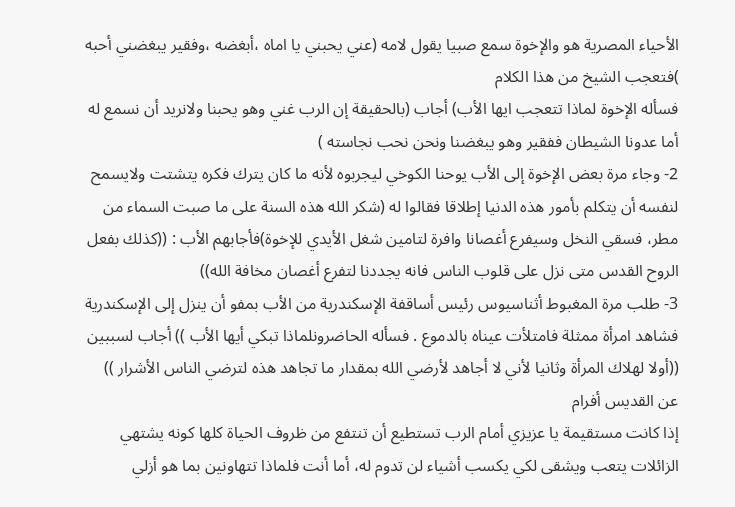الأحياء المصرية هو والإخوة سمع صبيا يقول لامه (عني يحبني يا اماه ،أبغضه ،وفقير يبغضني أحبه )فتعجب الشيخ من هذا الكلام
فسأله الإخوة لماذا تتعجب ايها الأب) أجاب (بالحقيقة إن الرب غني وهو يحبنا ولانريد أن نسمع له أما عدونا الشيطان ففقير وهو يبغضنا ونحن نحب نجاسته )
2- وجاء مرة بعض الإخوة إلى الأب يوحنا الكوخي ليجربوه لأنه ما كان يترك فكره يتشتت ولايسمح لنفسه أن يتكلم بأمور هذه الدنيا إطلاقا فقالوا له (شكر الله هذه السنة على ما صبت السماء من مطر، فسقي النخل وسيفرع أغصانا وافرة لتامين شغل الأيدي للإخوة)فأجابهم الأب : ((كذلك بفعل الروح القدس متى نزل على قلوب الناس فانه يجددنا لتفرع أغصان مخافة الله))
3- طلب مرة المغبوط أثناسيوس رئيس أساقفة الإسكندرية من الأب بمفو أن ينزل إلى الإسكندرية فشاهد امرأة ممثلة فامتلأت عيناه بالدموع . فسأله الحاضرونلماذا تبكي أيها الأب )) أجاب لسببين ((أولا لهلاك المرأة وثانيا لأني لا أجاهد لأرضي الله بمقدار ما تجاهد هذه لترضي الناس الأشرار ))
عن القديس أفرام
إذا كانت مستقيمة يا عزيزي أمام الرب تستطيع أن تنتفع من ظروف الحياة كلها كونه يشتهي الزائلات يتعب ويشقى لكي يكسب أشياء لن تدوم له، أما أنت فلماذا تتهاونين بما هو أزلي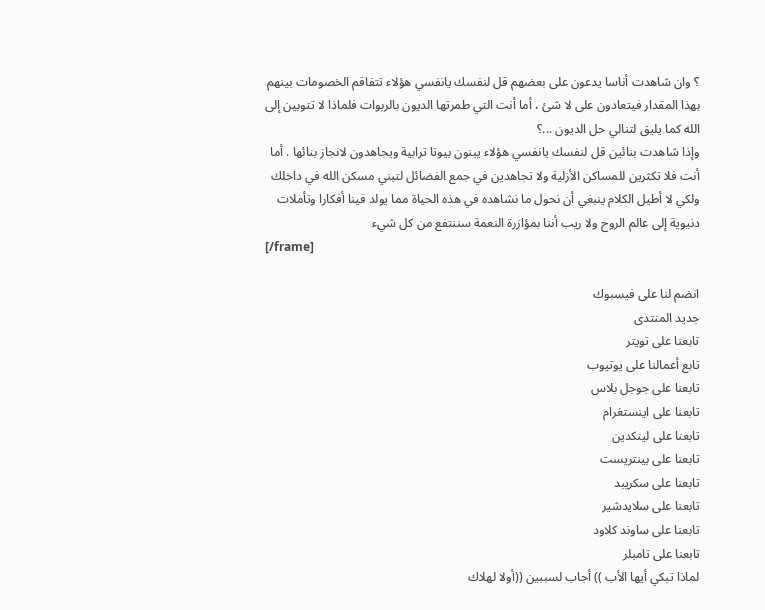؟ وان شاهدت أناسا يدعون على بعضهم قل لنفسك يانفسي هؤلاء تتفاقم الخصومات بينهم بهذا المقدار فيتعادون على لا شئ ، أما أنت التي طمرتها الديون بالربوات فلماذا لا تتوبين إلى الله كما يليق لتنالي حل الديون ...؟
وإذا شاهدت بنائين قل لنفسك يانفسي هؤلاء يبنون بيوتا ترابية ويجاهدون لانجاز بنائها . أما أنت فلا تكثرين للمساكن الأزلية ولا تجاهدين في جمع الفضائل لتبني مسكن الله في داخلك ولكي لا أطيل الكلام ينبغي أن نحول ما نشاهده في هذه الحياة مما يولد فينا أفكارا وتأملات دنيوية إلى عالم الروح ولا ريب أننا بمؤازرة النعمة سننتفع من كل شيء
[/frame]

انضم لنا على فيسبوك
جديد المنتدى
تابعنا على تويتر
تابع أعمالنا على يوتيوب
تابعنا على جوجل بلاس
تابعنا على اينستغرام
تابعنا على لينكدين
تابعنا على بينتريست
تابعنا على سكريبد
تابعنا على سلايدشير
تابعنا على ساوند كلاود
تابعنا على تامبلر
لماذا تبكي أيها الأب )) أجاب لسببين ((أولا لهلاك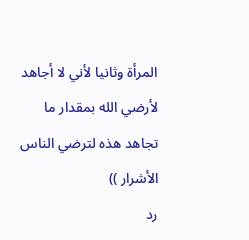المرأة وثانيا لأني لا أجاهد لأرضي الله بمقدار ما تجاهد هذه لترضي الناس الأشرار ))
رد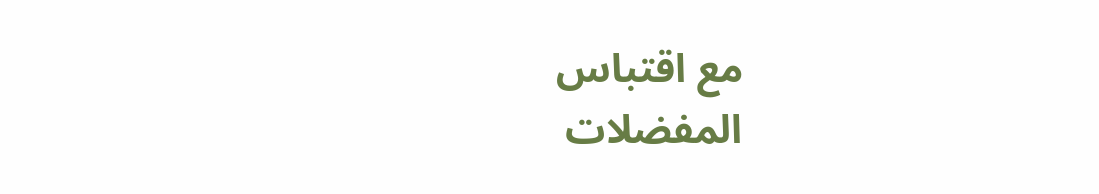مع اقتباس
المفضلات